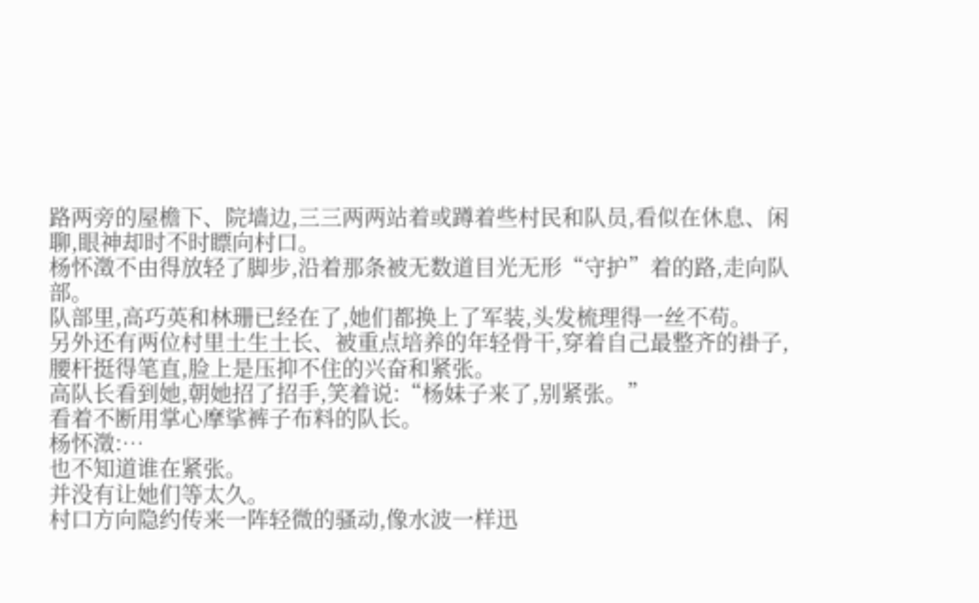路两旁的屋檐下、院墙边,三三两两站着或蹲着些村民和队员,看似在休息、闲聊,眼神却时不时瞟向村口。
杨怀澂不由得放轻了脚步,沿着那条被无数道目光无形“守护”着的路,走向队部。
队部里,高巧英和林珊已经在了,她们都换上了军装,头发梳理得一丝不苟。
另外还有两位村里土生土长、被重点培养的年轻骨干,穿着自己最整齐的褂子,腰杆挺得笔直,脸上是压抑不住的兴奋和紧张。
高队长看到她,朝她招了招手,笑着说:“杨妹子来了,别紧张。”
看着不断用掌心摩挲裤子布料的队长。
杨怀澂:…
也不知道谁在紧张。
并没有让她们等太久。
村口方向隐约传来一阵轻微的骚动,像水波一样迅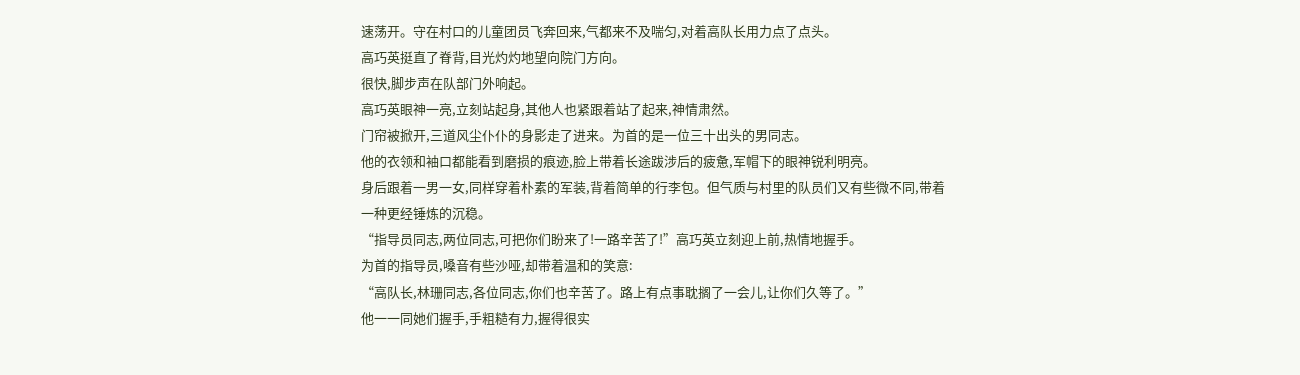速荡开。守在村口的儿童团员飞奔回来,气都来不及喘匀,对着高队长用力点了点头。
高巧英挺直了脊背,目光灼灼地望向院门方向。
很快,脚步声在队部门外响起。
高巧英眼神一亮,立刻站起身,其他人也紧跟着站了起来,神情肃然。
门帘被掀开,三道风尘仆仆的身影走了进来。为首的是一位三十出头的男同志。
他的衣领和袖口都能看到磨损的痕迹,脸上带着长途跋涉后的疲惫,军帽下的眼神锐利明亮。
身后跟着一男一女,同样穿着朴素的军装,背着简单的行李包。但气质与村里的队员们又有些微不同,带着一种更经锤炼的沉稳。
“指导员同志,两位同志,可把你们盼来了!一路辛苦了!”高巧英立刻迎上前,热情地握手。
为首的指导员,嗓音有些沙哑,却带着温和的笑意:
“高队长,林珊同志,各位同志,你们也辛苦了。路上有点事耽搁了一会儿,让你们久等了。”
他一一同她们握手,手粗糙有力,握得很实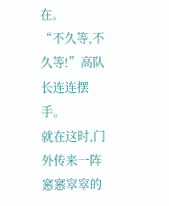在。
“不久等,不久等!”高队长连连摆手。
就在这时,门外传来一阵窸窸窣窣的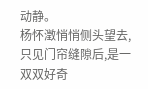动静。
杨怀澂悄悄侧头望去,只见门帘缝隙后,是一双双好奇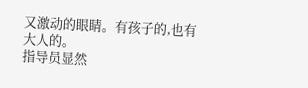又激动的眼睛。有孩子的,也有大人的。
指导员显然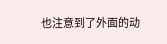也注意到了外面的动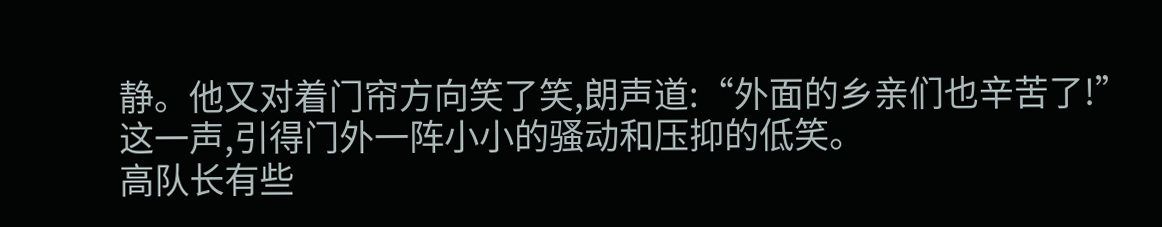静。他又对着门帘方向笑了笑,朗声道:“外面的乡亲们也辛苦了!”
这一声,引得门外一阵小小的骚动和压抑的低笑。
高队长有些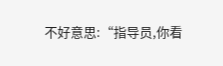不好意思:“指导员,你看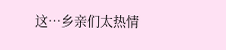这…乡亲们太热情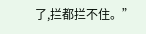了,拦都拦不住。”